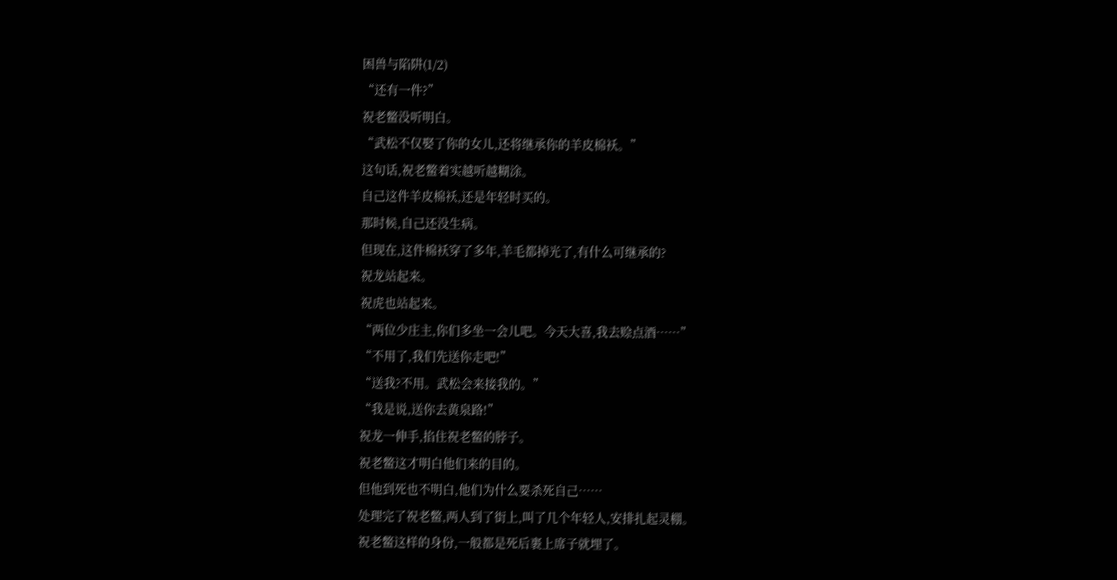困兽与陷阱(1/2)
“还有一件?”
祝老鳖没听明白。
“武松不仅娶了你的女儿,还将继承你的羊皮棉袄。”
这句话,祝老鳖着实越听越糊涂。
自己这件羊皮棉袄,还是年轻时买的。
那时候,自己还没生病。
但现在,这件棉袄穿了多年,羊毛都掉光了,有什么可继承的?
祝龙站起来。
祝虎也站起来。
“两位少庄主,你们多坐一会儿吧。今天大喜,我去赊点酒……”
“不用了,我们先送你走吧!”
“送我?不用。武松会来接我的。”
“我是说,送你去黄泉路!”
祝龙一伸手,掐住祝老鳖的脖子。
祝老鳖这才明白他们来的目的。
但他到死也不明白,他们为什么要杀死自己……
处理完了祝老鳖,两人到了街上,叫了几个年轻人,安排扎起灵棚。
祝老鳖这样的身份,一般都是死后裹上席子就埋了。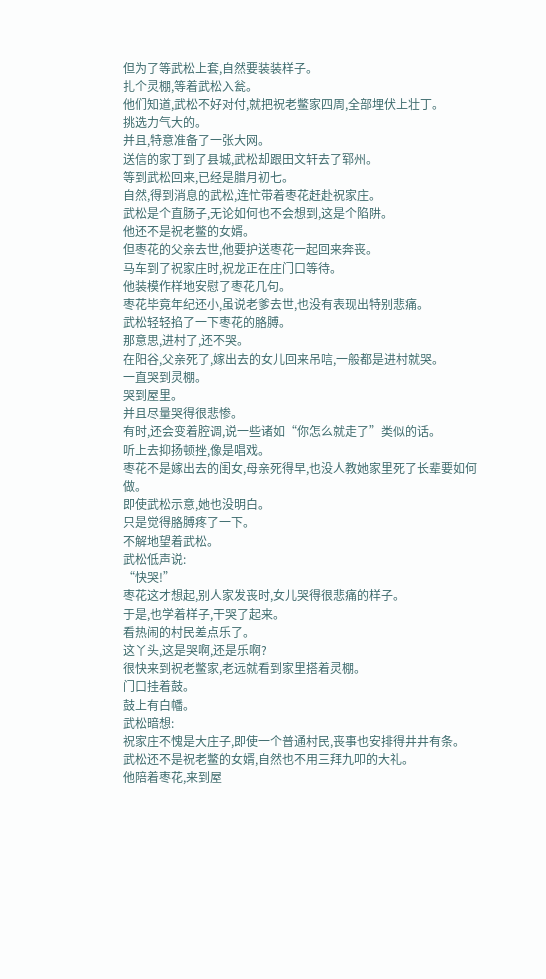但为了等武松上套,自然要装装样子。
扎个灵棚,等着武松入瓮。
他们知道,武松不好对付,就把祝老鳖家四周,全部埋伏上壮丁。
挑选力气大的。
并且,特意准备了一张大网。
送信的家丁到了县城,武松却跟田文轩去了郓州。
等到武松回来,已经是腊月初七。
自然,得到消息的武松,连忙带着枣花赶赴祝家庄。
武松是个直肠子,无论如何也不会想到,这是个陷阱。
他还不是祝老鳖的女婿。
但枣花的父亲去世,他要护送枣花一起回来奔丧。
马车到了祝家庄时,祝龙正在庄门口等待。
他装模作样地安慰了枣花几句。
枣花毕竟年纪还小,虽说老爹去世,也没有表现出特别悲痛。
武松轻轻掐了一下枣花的胳膊。
那意思,进村了,还不哭。
在阳谷,父亲死了,嫁出去的女儿回来吊唁,一般都是进村就哭。
一直哭到灵棚。
哭到屋里。
并且尽量哭得很悲惨。
有时,还会变着腔调,说一些诸如“你怎么就走了”类似的话。
听上去抑扬顿挫,像是唱戏。
枣花不是嫁出去的闺女,母亲死得早,也没人教她家里死了长辈要如何做。
即使武松示意,她也没明白。
只是觉得胳膊疼了一下。
不解地望着武松。
武松低声说:
“快哭!”
枣花这才想起,别人家发丧时,女儿哭得很悲痛的样子。
于是,也学着样子,干哭了起来。
看热闹的村民差点乐了。
这丫头,这是哭啊,还是乐啊?
很快来到祝老鳖家,老远就看到家里搭着灵棚。
门口挂着鼓。
鼓上有白幡。
武松暗想:
祝家庄不愧是大庄子,即使一个普通村民,丧事也安排得井井有条。
武松还不是祝老鳖的女婿,自然也不用三拜九叩的大礼。
他陪着枣花,来到屋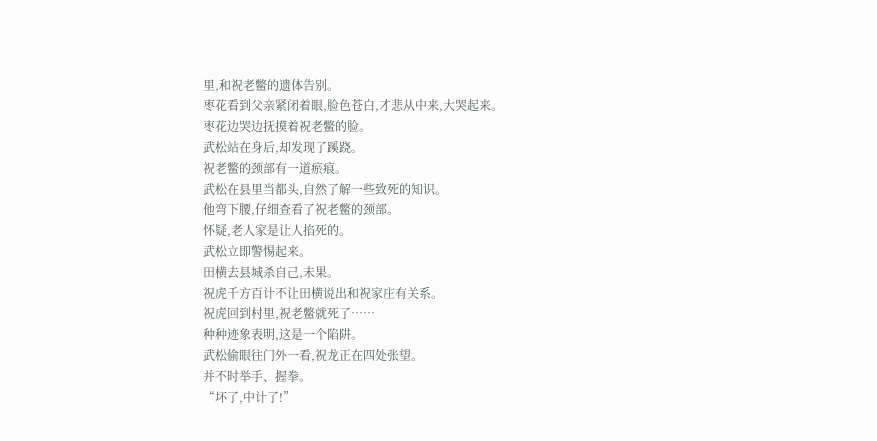里,和祝老鳖的遗体告别。
枣花看到父亲紧闭着眼,脸色苍白,才悲从中来,大哭起来。
枣花边哭边抚摸着祝老鳖的脸。
武松站在身后,却发现了蹊跷。
祝老鳖的颈部有一道瘀痕。
武松在县里当都头,自然了解一些致死的知识。
他弯下腰,仔细查看了祝老鳖的颈部。
怀疑,老人家是让人掐死的。
武松立即警惕起来。
田横去县城杀自己,未果。
祝虎千方百计不让田横说出和祝家庄有关系。
祝虎回到村里,祝老鳖就死了……
种种迹象表明,这是一个陷阱。
武松偷眼往门外一看,祝龙正在四处张望。
并不时举手、握拳。
“坏了,中计了!”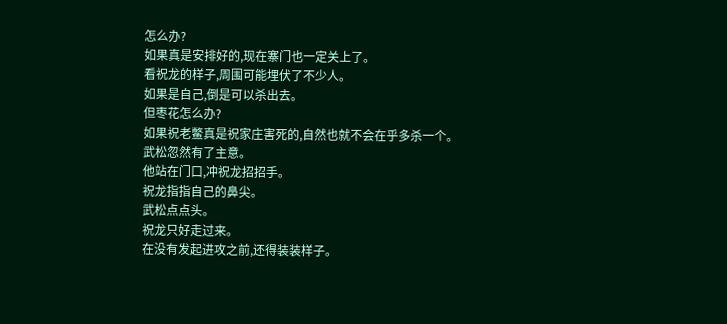怎么办?
如果真是安排好的,现在寨门也一定关上了。
看祝龙的样子,周围可能埋伏了不少人。
如果是自己,倒是可以杀出去。
但枣花怎么办?
如果祝老鳖真是祝家庄害死的,自然也就不会在乎多杀一个。
武松忽然有了主意。
他站在门口,冲祝龙招招手。
祝龙指指自己的鼻尖。
武松点点头。
祝龙只好走过来。
在没有发起进攻之前,还得装装样子。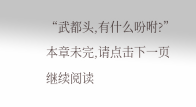“武都头,有什么吩咐?”
本章未完,请点击下一页继续阅读